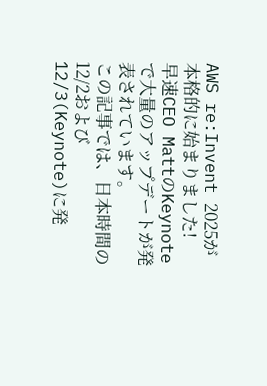AWS re:Invent 2025が本格的に始まりました!
早速CEO MattのKeynoteで大量のアップデートが発表されています。
この記事では、日本時間の12/2および12/3(Keynote)に発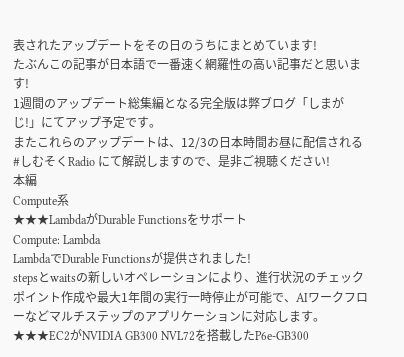表されたアップデートをその日のうちにまとめています!
たぶんこの記事が日本語で一番速く網羅性の高い記事だと思います!
1週間のアップデート総集編となる完全版は弊ブログ「しまがじ!」にてアップ予定です。
またこれらのアップデートは、12/3の日本時間お昼に配信される #しむそくRadio にて解説しますので、是非ご視聴ください!
本編
Compute系
★★★LambdaがDurable Functionsをサポート
Compute: Lambda
LambdaでDurable Functionsが提供されました!
stepsとwaitsの新しいオペレーションにより、進行状況のチェックポイント作成や最大1年間の実行一時停止が可能で、AIワークフローなどマルチステップのアプリケーションに対応します。
★★★EC2がNVIDIA GB300 NVL72を搭載したP6e-GB300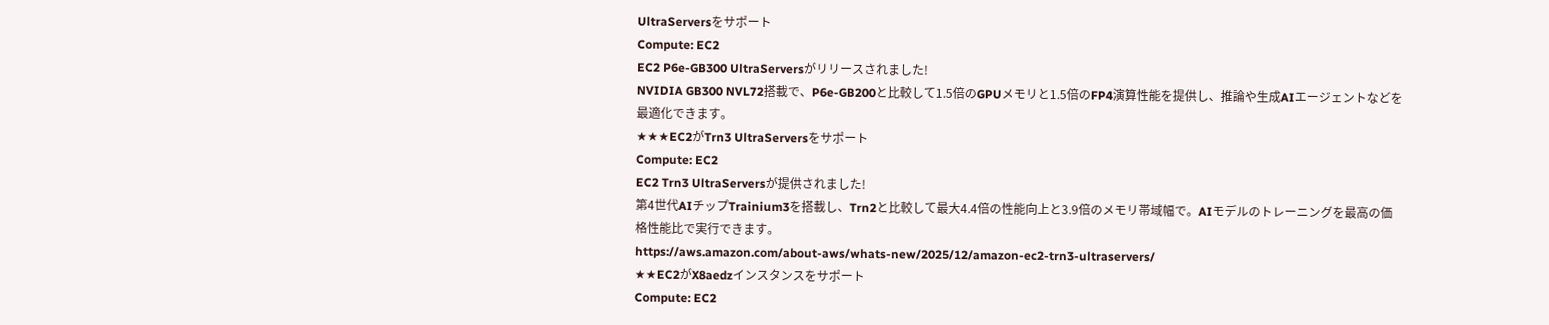UltraServersをサポート
Compute: EC2
EC2 P6e-GB300 UltraServersがリリースされました!
NVIDIA GB300 NVL72搭載で、P6e-GB200と比較して1.5倍のGPUメモリと1.5倍のFP4演算性能を提供し、推論や生成AIエージェントなどを最適化できます。
★★★EC2がTrn3 UltraServersをサポート
Compute: EC2
EC2 Trn3 UltraServersが提供されました!
第4世代AIチップTrainium3を搭載し、Trn2と比較して最大4.4倍の性能向上と3.9倍のメモリ帯域幅で。AIモデルのトレーニングを最高の価格性能比で実行できます。
https://aws.amazon.com/about-aws/whats-new/2025/12/amazon-ec2-trn3-ultraservers/
★★EC2がX8aedzインスタンスをサポート
Compute: EC2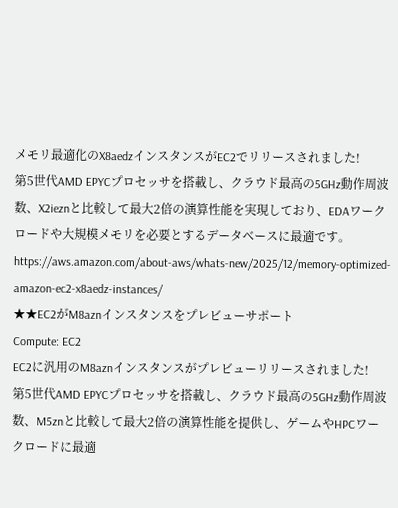メモリ最適化のX8aedzインスタンスがEC2でリリースされました!
第5世代AMD EPYCプロセッサを搭載し、クラウド最高の5GHz動作周波数、X2ieznと比較して最大2倍の演算性能を実現しており、EDAワークロードや大規模メモリを必要とするデータベースに最適です。
https://aws.amazon.com/about-aws/whats-new/2025/12/memory-optimized-amazon-ec2-x8aedz-instances/
★★EC2がM8aznインスタンスをプレビューサポート
Compute: EC2
EC2に汎用のM8aznインスタンスがプレビューリリースされました!
第5世代AMD EPYCプロセッサを搭載し、クラウド最高の5GHz動作周波数、M5znと比較して最大2倍の演算性能を提供し、ゲームやHPCワークロードに最適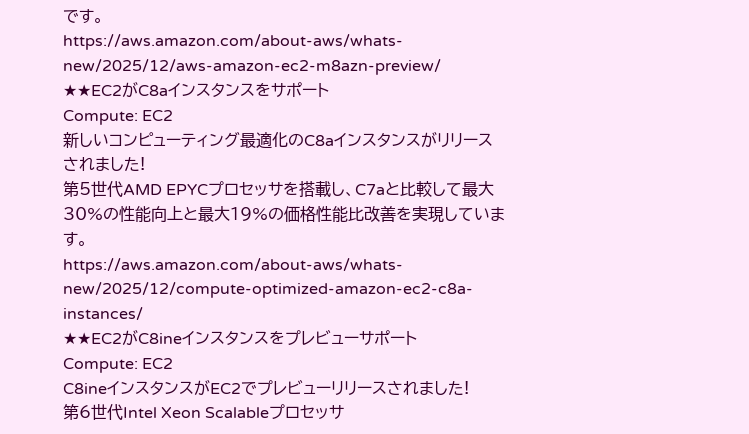です。
https://aws.amazon.com/about-aws/whats-new/2025/12/aws-amazon-ec2-m8azn-preview/
★★EC2がC8aインスタンスをサポート
Compute: EC2
新しいコンピューティング最適化のC8aインスタンスがリリースされました!
第5世代AMD EPYCプロセッサを搭載し、C7aと比較して最大30%の性能向上と最大19%の価格性能比改善を実現しています。
https://aws.amazon.com/about-aws/whats-new/2025/12/compute-optimized-amazon-ec2-c8a-instances/
★★EC2がC8ineインスタンスをプレビューサポート
Compute: EC2
C8ineインスタンスがEC2でプレビューリリースされました!
第6世代Intel Xeon Scalableプロセッサ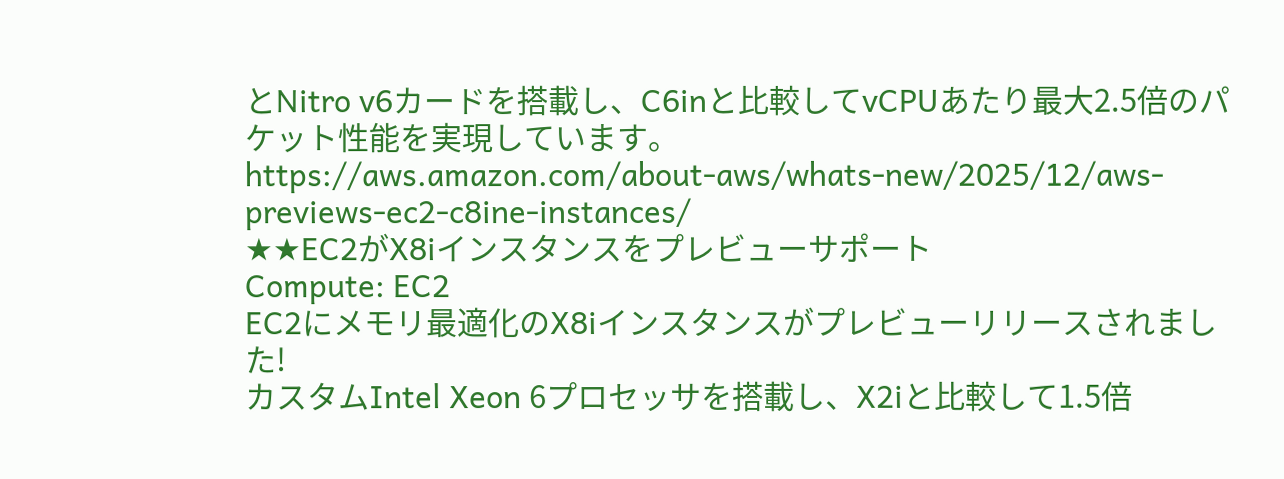とNitro v6カードを搭載し、C6inと比較してvCPUあたり最大2.5倍のパケット性能を実現しています。
https://aws.amazon.com/about-aws/whats-new/2025/12/aws-previews-ec2-c8ine-instances/
★★EC2がX8iインスタンスをプレビューサポート
Compute: EC2
EC2にメモリ最適化のX8iインスタンスがプレビューリリースされました!
カスタムIntel Xeon 6プロセッサを搭載し、X2iと比較して1.5倍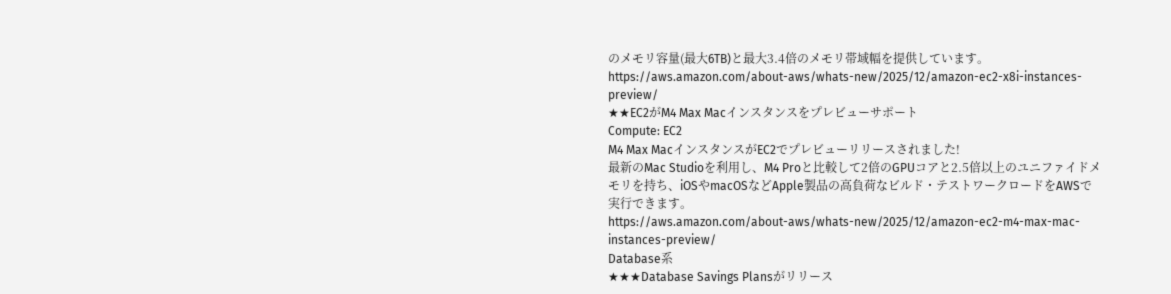のメモリ容量(最大6TB)と最大3.4倍のメモリ帯域幅を提供しています。
https://aws.amazon.com/about-aws/whats-new/2025/12/amazon-ec2-x8i-instances-preview/
★★EC2がM4 Max Macインスタンスをプレビューサポート
Compute: EC2
M4 Max MacインスタンスがEC2でプレビューリリースされました!
最新のMac Studioを利用し、M4 Proと比較して2倍のGPUコアと2.5倍以上のユニファイドメモリを持ち、iOSやmacOSなどApple製品の高負荷なビルド・テストワークロードをAWSで実行できます。
https://aws.amazon.com/about-aws/whats-new/2025/12/amazon-ec2-m4-max-mac-instances-preview/
Database系
★★★Database Savings Plansがリリース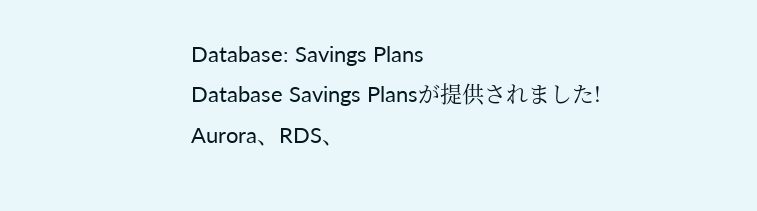Database: Savings Plans
Database Savings Plansが提供されました!
Aurora、RDS、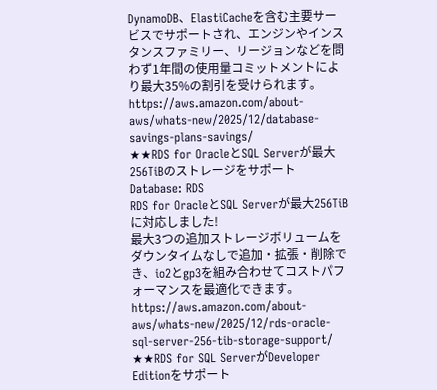DynamoDB、ElastiCacheを含む主要サービスでサポートされ、エンジンやインスタンスファミリー、リージョンなどを問わず1年間の使用量コミットメントにより最大35%の割引を受けられます。
https://aws.amazon.com/about-aws/whats-new/2025/12/database-savings-plans-savings/
★★RDS for OracleとSQL Serverが最大256TiBのストレージをサポート
Database: RDS
RDS for OracleとSQL Serverが最大256TiBに対応しました!
最大3つの追加ストレージボリュームをダウンタイムなしで追加・拡張・削除でき、io2とgp3を組み合わせてコストパフォーマンスを最適化できます。
https://aws.amazon.com/about-aws/whats-new/2025/12/rds-oracle-sql-server-256-tib-storage-support/
★★RDS for SQL ServerがDeveloper Editionをサポート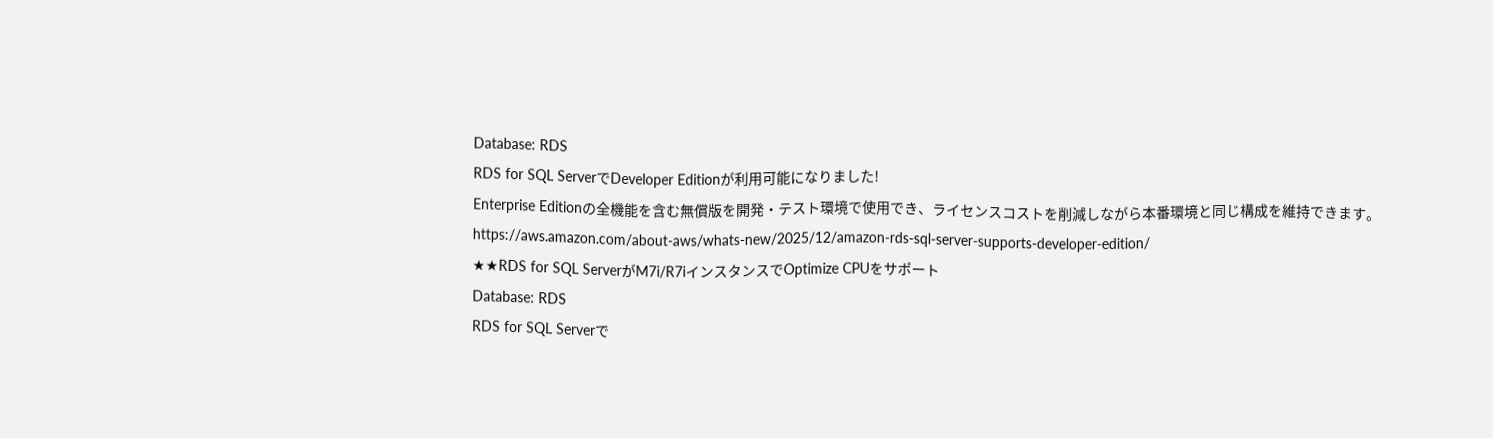Database: RDS
RDS for SQL ServerでDeveloper Editionが利用可能になりました!
Enterprise Editionの全機能を含む無償版を開発・テスト環境で使用でき、ライセンスコストを削減しながら本番環境と同じ構成を維持できます。
https://aws.amazon.com/about-aws/whats-new/2025/12/amazon-rds-sql-server-supports-developer-edition/
★★RDS for SQL ServerがM7i/R7iインスタンスでOptimize CPUをサポート
Database: RDS
RDS for SQL Serverで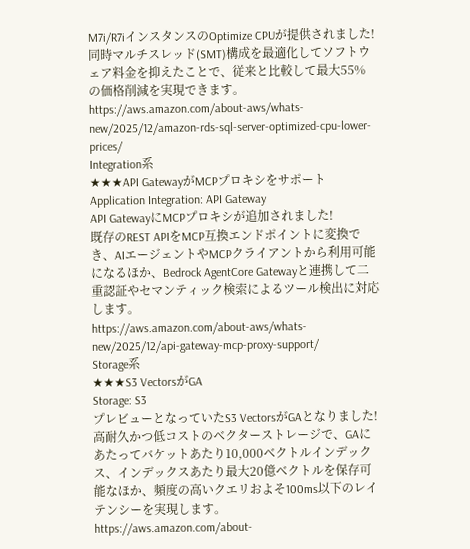M7i/R7iインスタンスのOptimize CPUが提供されました!
同時マルチスレッド(SMT)構成を最適化してソフトウェア料金を抑えたことで、従来と比較して最大55%の価格削減を実現できます。
https://aws.amazon.com/about-aws/whats-new/2025/12/amazon-rds-sql-server-optimized-cpu-lower-prices/
Integration系
★★★API GatewayがMCPプロキシをサポート
Application Integration: API Gateway
API GatewayにMCPプロキシが追加されました!
既存のREST APIをMCP互換エンドポイントに変換でき、AIエージェントやMCPクライアントから利用可能になるほか、Bedrock AgentCore Gatewayと連携して二重認証やセマンティック検索によるツール検出に対応します。
https://aws.amazon.com/about-aws/whats-new/2025/12/api-gateway-mcp-proxy-support/
Storage系
★★★S3 VectorsがGA
Storage: S3
プレビューとなっていたS3 VectorsがGAとなりました!
高耐久かつ低コストのベクターストレージで、GAにあたってバケットあたり10,000ベクトルインデックス、インデックスあたり最大20億ベクトルを保存可能なほか、頻度の高いクエリおよそ100ms以下のレイテンシーを実現します。
https://aws.amazon.com/about-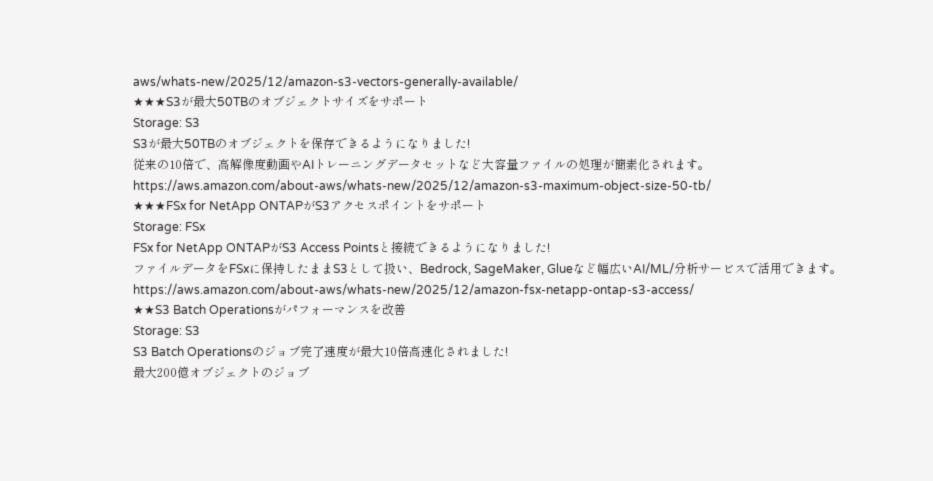aws/whats-new/2025/12/amazon-s3-vectors-generally-available/
★★★S3が最大50TBのオブジェクトサイズをサポート
Storage: S3
S3が最大50TBのオブジェクトを保存できるようになりました!
従来の10倍で、高解像度動画やAIトレーニングデータセットなど大容量ファイルの処理が簡素化されます。
https://aws.amazon.com/about-aws/whats-new/2025/12/amazon-s3-maximum-object-size-50-tb/
★★★FSx for NetApp ONTAPがS3アクセスポイントをサポート
Storage: FSx
FSx for NetApp ONTAPがS3 Access Pointsと接続できるようになりました!
ファイルデータをFSxに保持したままS3として扱い、Bedrock, SageMaker, Glueなど幅広いAI/ML/分析サービスで活用できます。
https://aws.amazon.com/about-aws/whats-new/2025/12/amazon-fsx-netapp-ontap-s3-access/
★★S3 Batch Operationsがパフォーマンスを改善
Storage: S3
S3 Batch Operationsのジョブ完了速度が最大10倍高速化されました!
最大200億オブジェクトのジョブ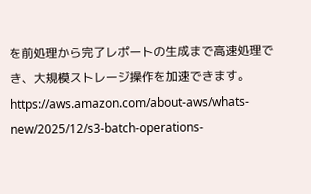を前処理から完了レポートの生成まで高速処理でき、大規模ストレージ操作を加速できます。
https://aws.amazon.com/about-aws/whats-new/2025/12/s3-batch-operations-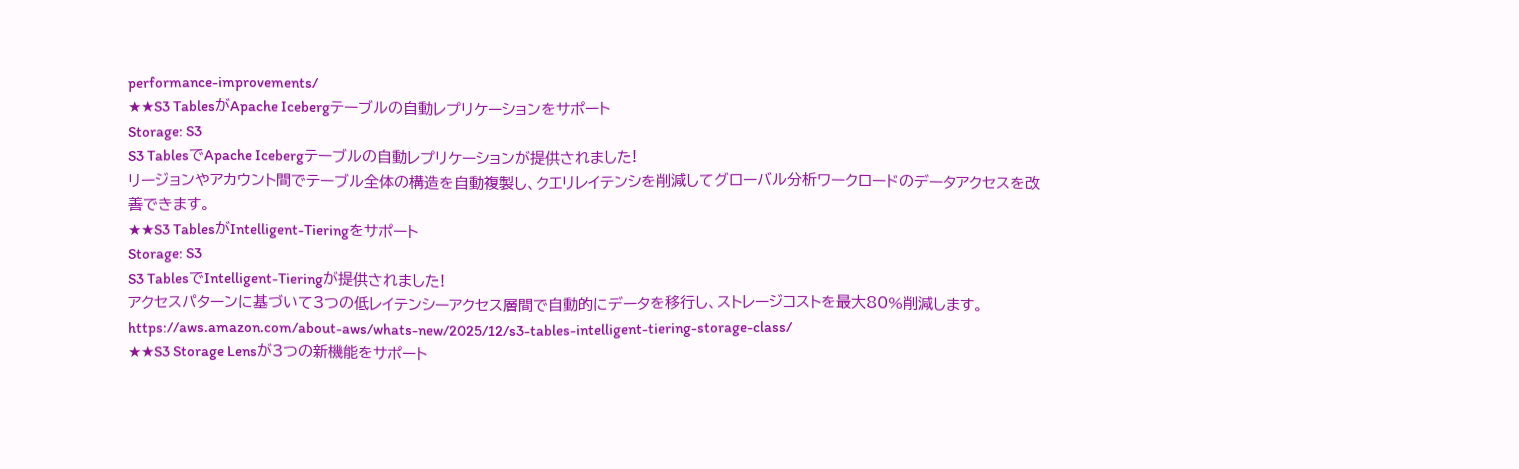performance-improvements/
★★S3 TablesがApache Icebergテーブルの自動レプリケーションをサポート
Storage: S3
S3 TablesでApache Icebergテーブルの自動レプリケーションが提供されました!
リージョンやアカウント間でテーブル全体の構造を自動複製し、クエリレイテンシを削減してグローバル分析ワークロードのデータアクセスを改善できます。
★★S3 TablesがIntelligent-Tieringをサポート
Storage: S3
S3 TablesでIntelligent-Tieringが提供されました!
アクセスパターンに基づいて3つの低レイテンシーアクセス層間で自動的にデータを移行し、ストレージコストを最大80%削減します。
https://aws.amazon.com/about-aws/whats-new/2025/12/s3-tables-intelligent-tiering-storage-class/
★★S3 Storage Lensが3つの新機能をサポート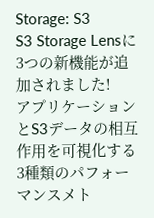Storage: S3
S3 Storage Lensに3つの新機能が追加されました!
アプリケーションとS3データの相互作用を可視化する3種類のパフォーマンスメト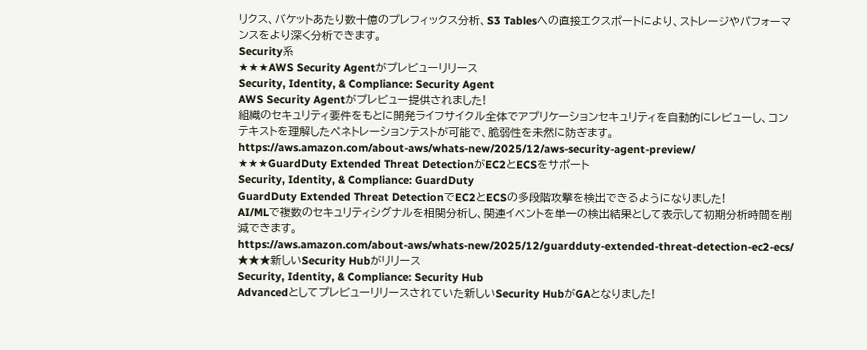リクス、バケットあたり数十億のプレフィックス分析、S3 Tablesへの直接エクスポートにより、ストレージやパフォーマンスをより深く分析できます。
Security系
★★★AWS Security Agentがプレビューリリース
Security, Identity, & Compliance: Security Agent
AWS Security Agentがプレビュー提供されました!
組織のセキュリティ要件をもとに開発ライフサイクル全体でアプリケーションセキュリティを自動的にレビューし、コンテキストを理解したペネトレーションテストが可能で、脆弱性を未然に防ぎます。
https://aws.amazon.com/about-aws/whats-new/2025/12/aws-security-agent-preview/
★★★GuardDuty Extended Threat DetectionがEC2とECSをサポート
Security, Identity, & Compliance: GuardDuty
GuardDuty Extended Threat DetectionでEC2とECSの多段階攻撃を検出できるようになりました!
AI/MLで複数のセキュリティシグナルを相関分析し、関連イベントを単一の検出結果として表示して初期分析時間を削減できます。
https://aws.amazon.com/about-aws/whats-new/2025/12/guardduty-extended-threat-detection-ec2-ecs/
★★★新しいSecurity Hubがリリース
Security, Identity, & Compliance: Security Hub
Advancedとしてプレビューリリースされていた新しいSecurity HubがGAとなりました!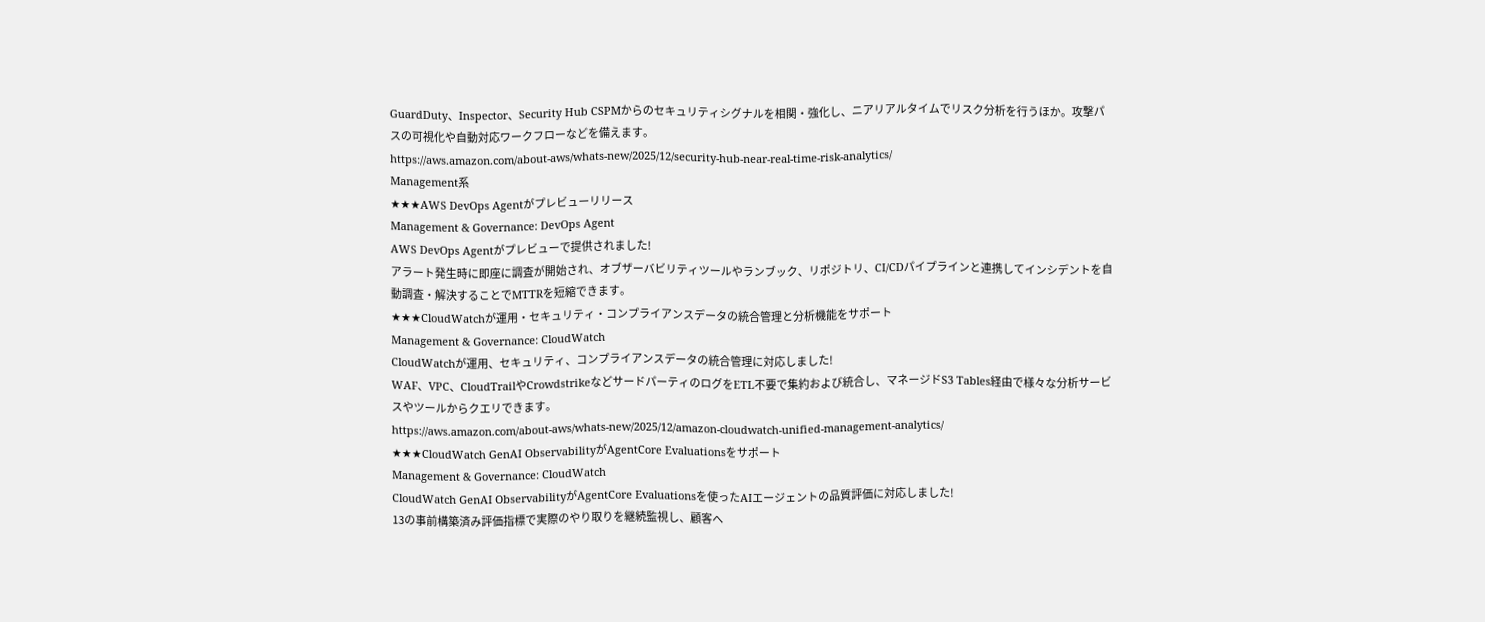GuardDuty、Inspector、Security Hub CSPMからのセキュリティシグナルを相関・強化し、ニアリアルタイムでリスク分析を行うほか。攻撃パスの可視化や自動対応ワークフローなどを備えます。
https://aws.amazon.com/about-aws/whats-new/2025/12/security-hub-near-real-time-risk-analytics/
Management系
★★★AWS DevOps Agentがプレビューリリース
Management & Governance: DevOps Agent
AWS DevOps Agentがプレビューで提供されました!
アラート発生時に即座に調査が開始され、オブザーバビリティツールやランブック、リポジトリ、CI/CDパイプラインと連携してインシデントを自動調査・解決することでMTTRを短縮できます。
★★★CloudWatchが運用・セキュリティ・コンプライアンスデータの統合管理と分析機能をサポート
Management & Governance: CloudWatch
CloudWatchが運用、セキュリティ、コンプライアンスデータの統合管理に対応しました!
WAF、VPC、CloudTrailやCrowdstrikeなどサードパーティのログをETL不要で集約および統合し、マネージドS3 Tables経由で様々な分析サービスやツールからクエリできます。
https://aws.amazon.com/about-aws/whats-new/2025/12/amazon-cloudwatch-unified-management-analytics/
★★★CloudWatch GenAI ObservabilityがAgentCore Evaluationsをサポート
Management & Governance: CloudWatch
CloudWatch GenAI ObservabilityがAgentCore Evaluationsを使ったAIエージェントの品質評価に対応しました!
13の事前構築済み評価指標で実際のやり取りを継続監視し、顧客へ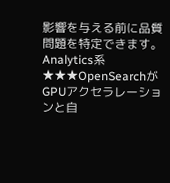影響を与える前に品質問題を特定できます。
Analytics系
★★★OpenSearchがGPUアクセラレーションと自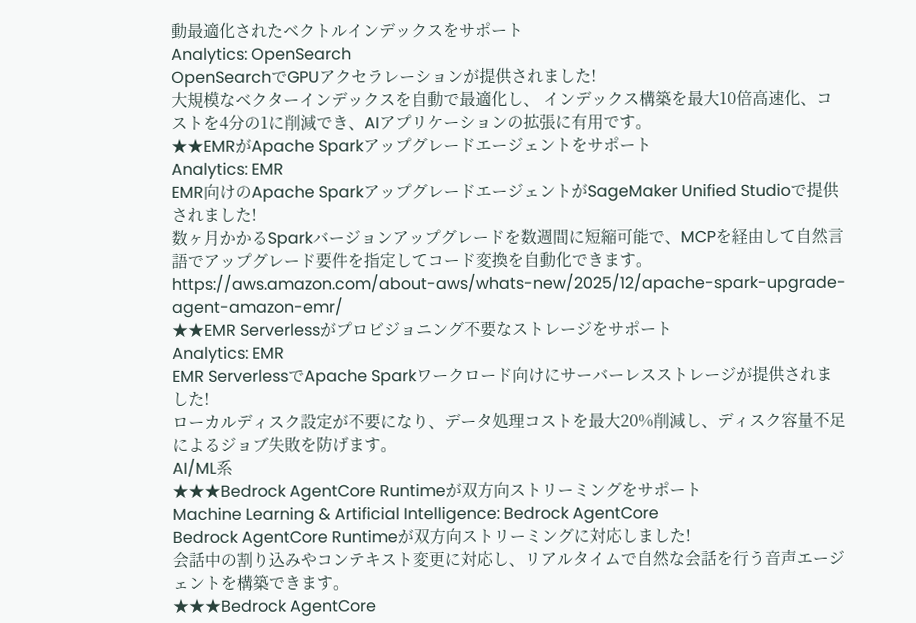動最適化されたベクトルインデックスをサポート
Analytics: OpenSearch
OpenSearchでGPUアクセラレーションが提供されました!
大規模なベクターインデックスを自動で最適化し、 インデックス構築を最大10倍高速化、コストを4分の1に削減でき、AIアプリケーションの拡張に有用です。
★★EMRがApache Sparkアップグレードエージェントをサポート
Analytics: EMR
EMR向けのApache SparkアップグレードエージェントがSageMaker Unified Studioで提供されました!
数ヶ月かかるSparkバージョンアップグレードを数週間に短縮可能で、MCPを経由して自然言語でアップグレード要件を指定してコード変換を自動化できます。
https://aws.amazon.com/about-aws/whats-new/2025/12/apache-spark-upgrade-agent-amazon-emr/
★★EMR Serverlessがプロビジョニング不要なストレージをサポート
Analytics: EMR
EMR ServerlessでApache Sparkワークロード向けにサーバーレスストレージが提供されました!
ローカルディスク設定が不要になり、データ処理コストを最大20%削減し、ディスク容量不足によるジョブ失敗を防げます。
AI/ML系
★★★Bedrock AgentCore Runtimeが双方向ストリーミングをサポート
Machine Learning & Artificial Intelligence: Bedrock AgentCore
Bedrock AgentCore Runtimeが双方向ストリーミングに対応しました!
会話中の割り込みやコンテキスト変更に対応し、リアルタイムで自然な会話を行う音声エージェントを構築できます。
★★★Bedrock AgentCore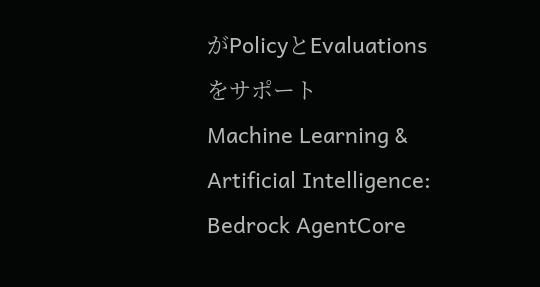がPolicyとEvaluationsをサポート
Machine Learning & Artificial Intelligence: Bedrock AgentCore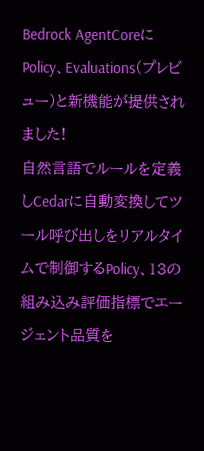Bedrock AgentCoreにPolicy、Evaluations(プレビュー)と新機能が提供されました!
自然言語でルールを定義しCedarに自動変換してツール呼び出しをリアルタイムで制御するPolicy、13の組み込み評価指標でエージェント品質を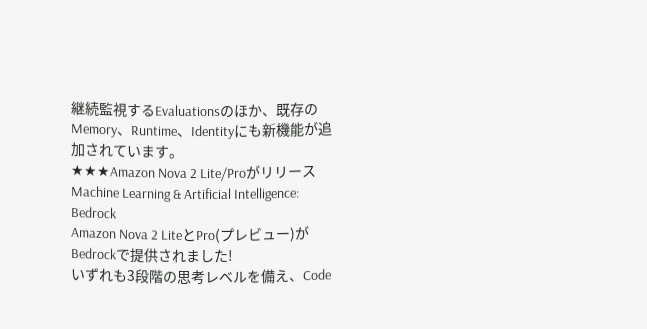継続監視するEvaluationsのほか、既存のMemory、Runtime、Identityにも新機能が追加されています。
★★★Amazon Nova 2 Lite/Proがリリース
Machine Learning & Artificial Intelligence: Bedrock
Amazon Nova 2 LiteとPro(プレビュー)がBedrockで提供されました!
いずれも3段階の思考レベルを備え、Code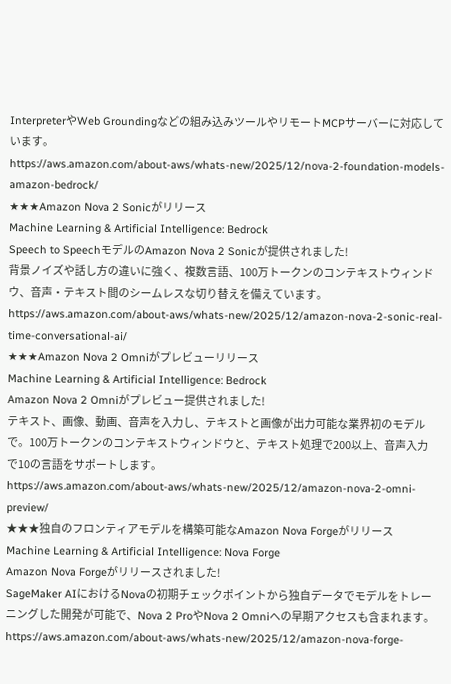InterpreterやWeb Groundingなどの組み込みツールやリモートMCPサーバーに対応しています。
https://aws.amazon.com/about-aws/whats-new/2025/12/nova-2-foundation-models-amazon-bedrock/
★★★Amazon Nova 2 Sonicがリリース
Machine Learning & Artificial Intelligence: Bedrock
Speech to SpeechモデルのAmazon Nova 2 Sonicが提供されました!
背景ノイズや話し方の違いに強く、複数言語、100万トークンのコンテキストウィンドウ、音声・テキスト間のシームレスな切り替えを備えています。
https://aws.amazon.com/about-aws/whats-new/2025/12/amazon-nova-2-sonic-real-time-conversational-ai/
★★★Amazon Nova 2 Omniがプレビューリリース
Machine Learning & Artificial Intelligence: Bedrock
Amazon Nova 2 Omniがプレビュー提供されました!
テキスト、画像、動画、音声を入力し、テキストと画像が出力可能な業界初のモデルで。100万トークンのコンテキストウィンドウと、テキスト処理で200以上、音声入力で10の言語をサポートします。
https://aws.amazon.com/about-aws/whats-new/2025/12/amazon-nova-2-omni-preview/
★★★独自のフロンティアモデルを構築可能なAmazon Nova Forgeがリリース
Machine Learning & Artificial Intelligence: Nova Forge
Amazon Nova Forgeがリリースされました!
SageMaker AIにおけるNovaの初期チェックポイントから独自データでモデルをトレーニングした開発が可能で、Nova 2 ProやNova 2 Omniへの早期アクセスも含まれます。
https://aws.amazon.com/about-aws/whats-new/2025/12/amazon-nova-forge-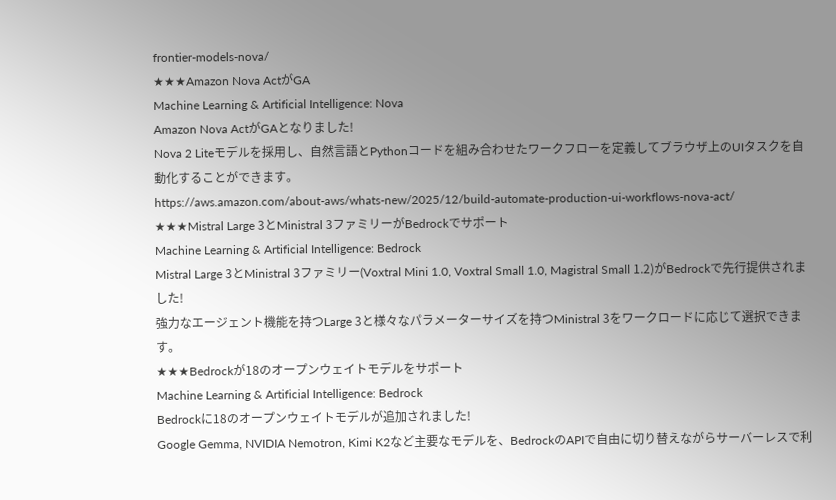frontier-models-nova/
★★★Amazon Nova ActがGA
Machine Learning & Artificial Intelligence: Nova
Amazon Nova ActがGAとなりました!
Nova 2 Liteモデルを採用し、自然言語とPythonコードを組み合わせたワークフローを定義してブラウザ上のUIタスクを自動化することができます。
https://aws.amazon.com/about-aws/whats-new/2025/12/build-automate-production-ui-workflows-nova-act/
★★★Mistral Large 3とMinistral 3ファミリーがBedrockでサポート
Machine Learning & Artificial Intelligence: Bedrock
Mistral Large 3とMinistral 3ファミリー(Voxtral Mini 1.0, Voxtral Small 1.0, Magistral Small 1.2)がBedrockで先行提供されました!
強力なエージェント機能を持つLarge 3と様々なパラメーターサイズを持つMinistral 3をワークロードに応じて選択できます。
★★★Bedrockが18のオープンウェイトモデルをサポート
Machine Learning & Artificial Intelligence: Bedrock
Bedrockに18のオープンウェイトモデルが追加されました!
Google Gemma, NVIDIA Nemotron, Kimi K2など主要なモデルを、BedrockのAPIで自由に切り替えながらサーバーレスで利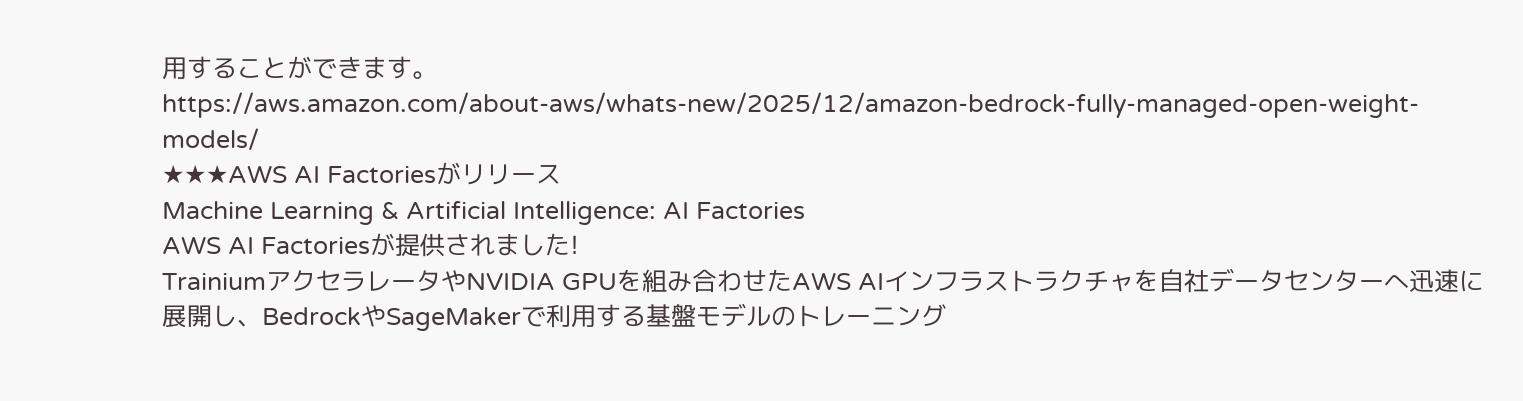用することができます。
https://aws.amazon.com/about-aws/whats-new/2025/12/amazon-bedrock-fully-managed-open-weight-models/
★★★AWS AI Factoriesがリリース
Machine Learning & Artificial Intelligence: AI Factories
AWS AI Factoriesが提供されました!
TrainiumアクセラレータやNVIDIA GPUを組み合わせたAWS AIインフラストラクチャを自社データセンターへ迅速に展開し、BedrockやSageMakerで利用する基盤モデルのトレーニング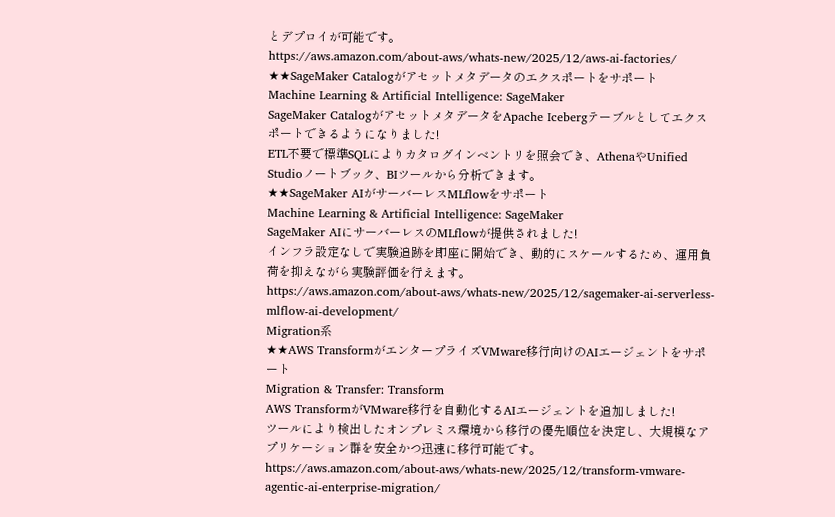とデプロイが可能です。
https://aws.amazon.com/about-aws/whats-new/2025/12/aws-ai-factories/
★★SageMaker Catalogがアセットメタデータのエクスポートをサポート
Machine Learning & Artificial Intelligence: SageMaker
SageMaker CatalogがアセットメタデータをApache Icebergテーブルとしてエクスポートできるようになりました!
ETL不要で標準SQLによりカタログインベントリを照会でき、AthenaやUnified Studioノートブック、BIツールから分析できます。
★★SageMaker AIがサーバーレスMLflowをサポート
Machine Learning & Artificial Intelligence: SageMaker
SageMaker AIにサーバーレスのMLflowが提供されました!
インフラ設定なしで実験追跡を即座に開始でき、動的にスケールするため、運用負荷を抑えながら実験評価を行えます。
https://aws.amazon.com/about-aws/whats-new/2025/12/sagemaker-ai-serverless-mlflow-ai-development/
Migration系
★★AWS TransformがエンタープライズVMware移行向けのAIエージェントをサポート
Migration & Transfer: Transform
AWS TransformがVMware移行を自動化するAIエージェントを追加しました!
ツールにより検出したオンプレミス環境から移行の優先順位を決定し、大規模なアプリケーション群を安全かつ迅速に移行可能です。
https://aws.amazon.com/about-aws/whats-new/2025/12/transform-vmware-agentic-ai-enterprise-migration/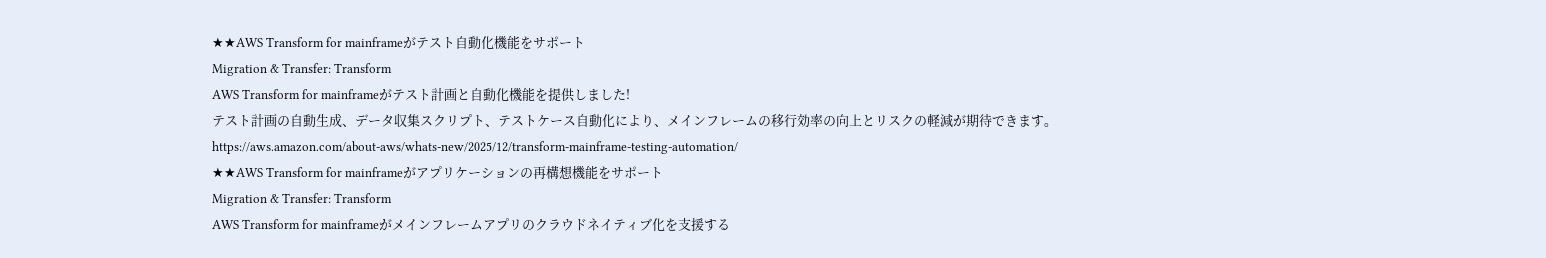★★AWS Transform for mainframeがテスト自動化機能をサポート
Migration & Transfer: Transform
AWS Transform for mainframeがテスト計画と自動化機能を提供しました!
テスト計画の自動生成、データ収集スクリプト、テストケース自動化により、メインフレームの移行効率の向上とリスクの軽減が期待できます。
https://aws.amazon.com/about-aws/whats-new/2025/12/transform-mainframe-testing-automation/
★★AWS Transform for mainframeがアプリケーションの再構想機能をサポート
Migration & Transfer: Transform
AWS Transform for mainframeがメインフレームアプリのクラウドネイティブ化を支援する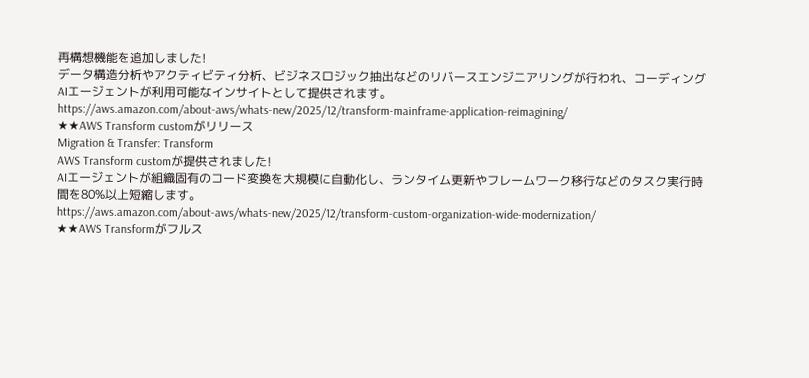再構想機能を追加しました!
データ構造分析やアクティビティ分析、ビジネスロジック抽出などのリバースエンジニアリングが行われ、コーディングAIエージェントが利用可能なインサイトとして提供されます。
https://aws.amazon.com/about-aws/whats-new/2025/12/transform-mainframe-application-reimagining/
★★AWS Transform customがリリース
Migration & Transfer: Transform
AWS Transform customが提供されました!
AIエージェントが組織固有のコード変換を大規模に自動化し、ランタイム更新やフレームワーク移行などのタスク実行時間を80%以上短縮します。
https://aws.amazon.com/about-aws/whats-new/2025/12/transform-custom-organization-wide-modernization/
★★AWS Transformがフルス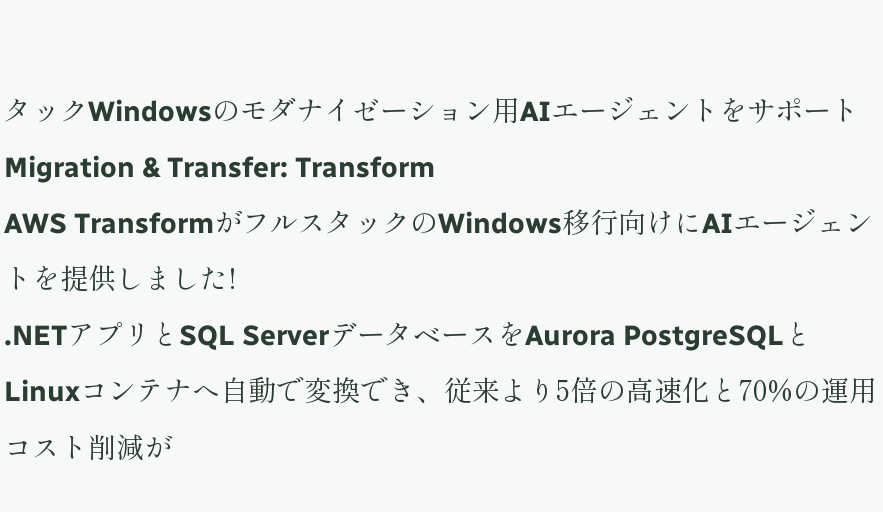タックWindowsのモダナイゼーション用AIエージェントをサポート
Migration & Transfer: Transform
AWS TransformがフルスタックのWindows移行向けにAIエージェントを提供しました!
.NETアプリとSQL ServerデータベースをAurora PostgreSQLとLinuxコンテナへ自動で変換でき、従来より5倍の高速化と70%の運用コスト削減が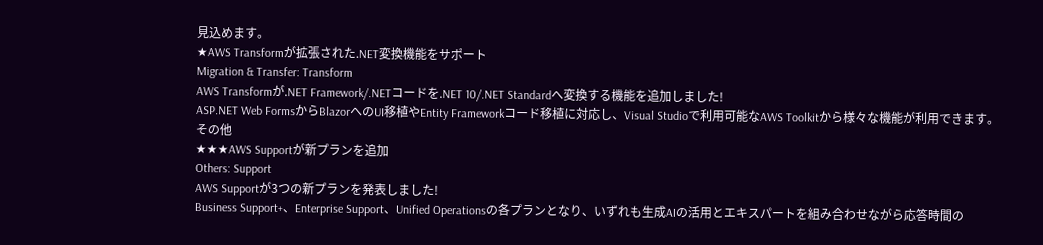見込めます。
★AWS Transformが拡張された.NET変換機能をサポート
Migration & Transfer: Transform
AWS Transformが.NET Framework/.NETコードを.NET 10/.NET Standardへ変換する機能を追加しました!
ASP.NET Web FormsからBlazorへのUI移植やEntity Frameworkコード移植に対応し、Visual Studioで利用可能なAWS Toolkitから様々な機能が利用できます。
その他
★★★AWS Supportが新プランを追加
Others: Support
AWS Supportが3つの新プランを発表しました!
Business Support+、Enterprise Support、Unified Operationsの各プランとなり、いずれも生成AIの活用とエキスパートを組み合わせながら応答時間の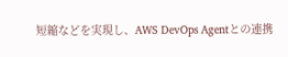短縮などを実現し、AWS DevOps Agentとの連携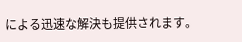による迅速な解決も提供されます。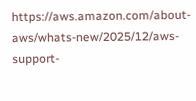https://aws.amazon.com/about-aws/whats-new/2025/12/aws-support-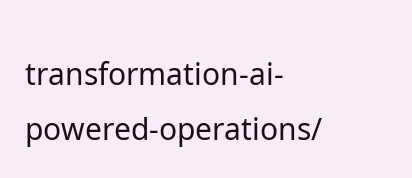transformation-ai-powered-operations/